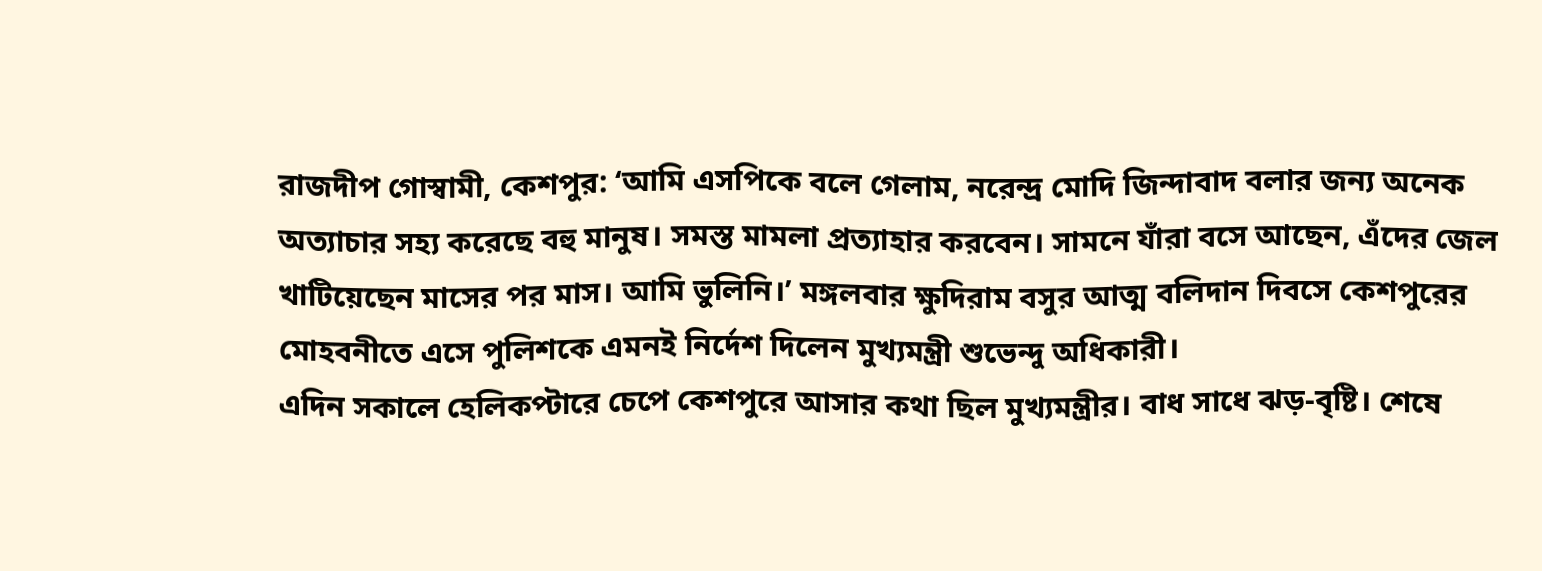রাজদীপ গোস্বামী, কেশপুর: ‘আমি এসপিকে বলে গেলাম, নরেন্দ্র মোদি জিন্দাবাদ বলার জন্য অনেক অত্যাচার সহ্য করেছে বহু মানুষ। সমস্ত মামলা প্রত্যাহার করবেন। সামনে যাঁরা বসে আছেন, এঁদের জেল খাটিয়েছেন মাসের পর মাস। আমি ভুলিনি।’ মঙ্গলবার ক্ষুদিরাম বসুর আত্ম বলিদান দিবসে কেশপুরের মোহবনীতে এসে পুলিশকে এমনই নির্দেশ দিলেন মুখ্যমন্ত্রী শুভেন্দু অধিকারী।
এদিন সকালে হেলিকপ্টারে চেপে কেশপুরে আসার কথা ছিল মুখ্যমন্ত্রীর। বাধ সাধে ঝড়-বৃষ্টি। শেষে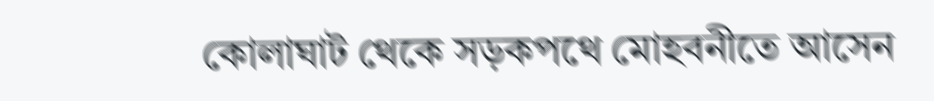কোলাঘাট থেকে সড়কপথে মোহবনীতে আসেন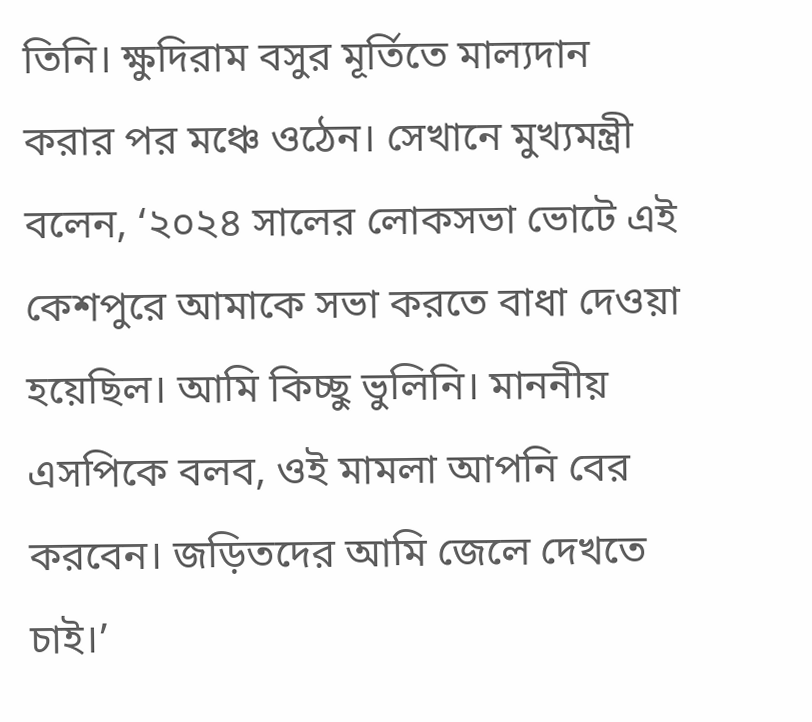তিনি। ক্ষুদিরাম বসুর মূর্তিতে মাল্যদান করার পর মঞ্চে ওঠেন। সেখানে মুখ্যমন্ত্রী বলেন, ‘২০২৪ সালের লোকসভা ভোটে এই কেশপুরে আমাকে সভা করতে বাধা দেওয়া হয়েছিল। আমি কিচ্ছু ভুলিনি। মাননীয় এসপিকে বলব, ওই মামলা আপনি বের করবেন। জড়িতদের আমি জেলে দেখতে চাই।’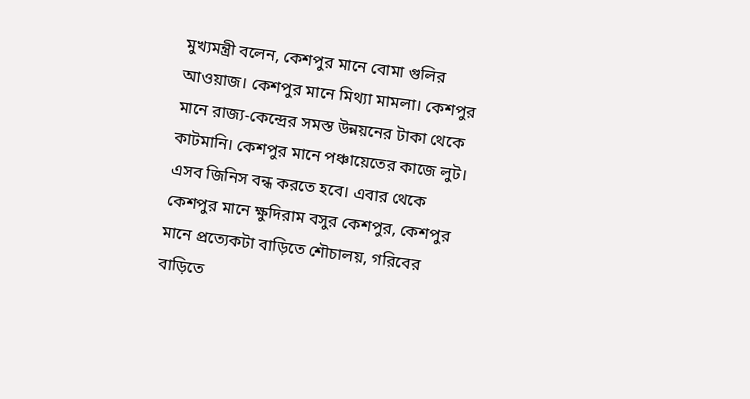মুখ্যমন্ত্রী বলেন, কেশপুর মানে বোমা গুলির আওয়াজ। কেশপুর মানে মিথ্যা মামলা। কেশপুর মানে রাজ্য-কেন্দ্রের সমস্ত উন্নয়নের টাকা থেকে কাটমানি। কেশপুর মানে পঞ্চায়েতের কাজে লুট। এসব জিনিস বন্ধ করতে হবে। এবার থেকে কেশপুর মানে ক্ষুদিরাম বসুর কেশপুর, কেশপুর মানে প্রত্যেকটা বাড়িতে শৌচালয়, গরিবের বাড়িতে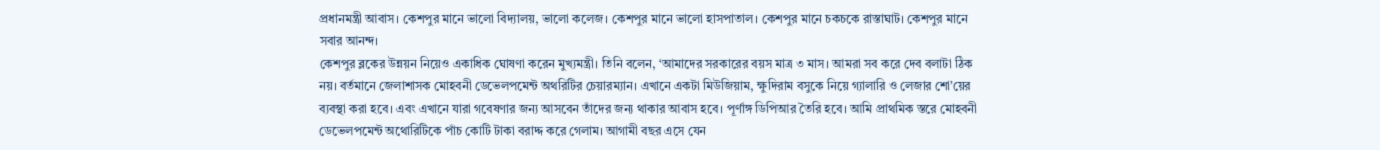প্রধানমন্ত্রী আবাস। কেশপুর মানে ভালো বিদ্যালয়, ভালো কলেজ। কেশপুর মানে ভালো হাসপাতাল। কেশপুর মানে চকচকে রাস্তাঘাট। কেশপুর মানে সবার আনন্দ।
কেশপুর ব্লকের উন্নয়ন নিয়েও একাধিক ঘোষণা করেন মুখ্যমন্ত্রী। তিনি বলেন, ‘আমাদের সরকারের বয়স মাত্র ৩ মাস। আমরা সব করে দেব বলাটা ঠিক নয়। বর্তমানে জেলাশাসক মোহবনী ডেভেলপমেন্ট অথরিটির চেয়ারম্যান। এখানে একটা মিউজিয়াম, ক্ষুদিরাম বসুকে নিয়ে গ্যালারি ও লেজার শো’য়ের ব্যবস্থা করা হবে। এবং এখানে যারা গবেষণার জন্য আসবেন তাঁদের জন্য থাকার আবাস হবে। পূর্ণাঙ্গ ডিপিআর তৈরি হবে। আমি প্রাথমিক স্তরে মোহবনী ডেভেলপমেন্ট অথোরিটিকে পাঁচ কোটি টাকা বরাদ্দ করে গেলাম। আগামী বছর এসে যেন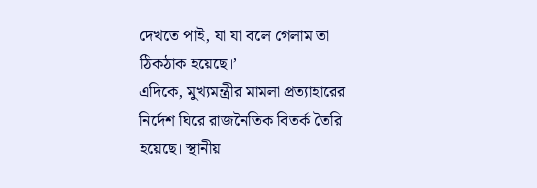দেখতে পাই, যা যা বলে গেলাম তা ঠিকঠাক হয়েছে।’
এদিকে, মুখ্যমন্ত্রীর মামলা প্রত্যাহারের নির্দেশ ঘিরে রাজনৈতিক বিতর্ক তৈরি হয়েছে। স্থানীয়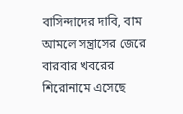বাসিন্দাদের দাবি, বাম আমলে সন্ত্রাসের জেরে বারবার খবরের শিরোনামে এসেছে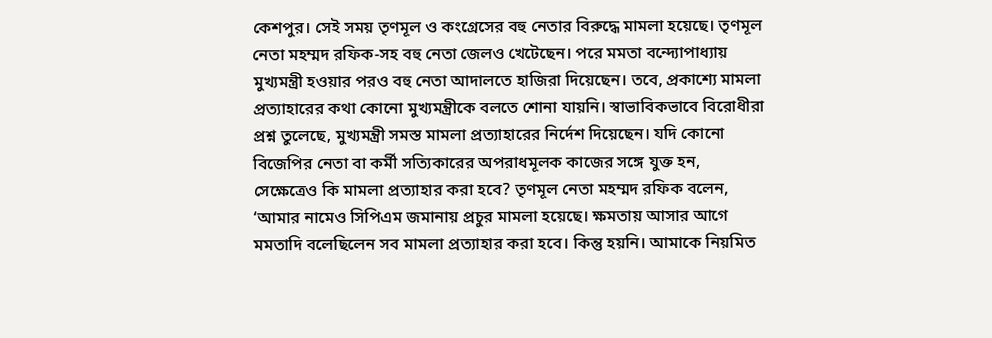কেশপুর। সেই সময় তৃণমূল ও কংগ্রেসের বহু নেতার বিরুদ্ধে মামলা হয়েছে। তৃণমূল নেতা মহম্মদ রফিক-সহ বহু নেতা জেলও খেটেছেন। পরে মমতা বন্দ্যোপাধ্যায় মুখ্যমন্ত্রী হওয়ার পরও বহু নেতা আদালতে হাজিরা দিয়েছেন। তবে, প্রকাশ্যে মামলা প্রত্যাহারের কথা কোনো মুখ্যমন্ত্রীকে বলতে শোনা যায়নি। স্বাভাবিকভাবে বিরোধীরা প্রশ্ন তুলেছে, মুখ্যমন্ত্রী সমস্ত মামলা প্রত্যাহারের নির্দেশ দিয়েছেন। যদি কোনো বিজেপির নেতা বা কর্মী সত্যিকারের অপরাধমূলক কাজের সঙ্গে যুক্ত হন, সেক্ষেত্রেও কি মামলা প্রত্যাহার করা হবে? তৃণমূল নেতা মহম্মদ রফিক বলেন, ‘আমার নামেও সিপিএম জমানায় প্রচুর মামলা হয়েছে। ক্ষমতায় আসার আগে মমতাদি বলেছিলেন সব মামলা প্রত্যাহার করা হবে। কিন্তু হয়নি। আমাকে নিয়মিত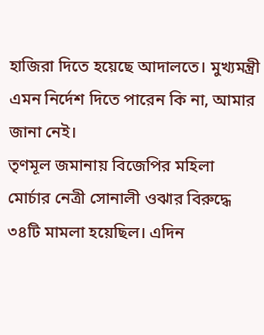হাজিরা দিতে হয়েছে আদালতে। মুখ্যমন্ত্রী এমন নির্দেশ দিতে পারেন কি না, আমার জানা নেই।
তৃণমূল জমানায় বিজেপির মহিলা মোর্চার নেত্রী সোনালী ওঝার বিরুদ্ধে ৩৪টি মামলা হয়েছিল। এদিন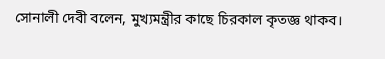সোনালী দেবী বলেন, মুখ্যমন্ত্রীর কাছে চিরকাল কৃতজ্ঞ থাকব।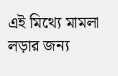এই মিথ্যে মামলা লড়ার জন্য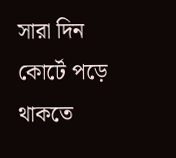সারা দিন কোর্টে পড়ে থাকতে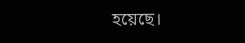হয়েছে।